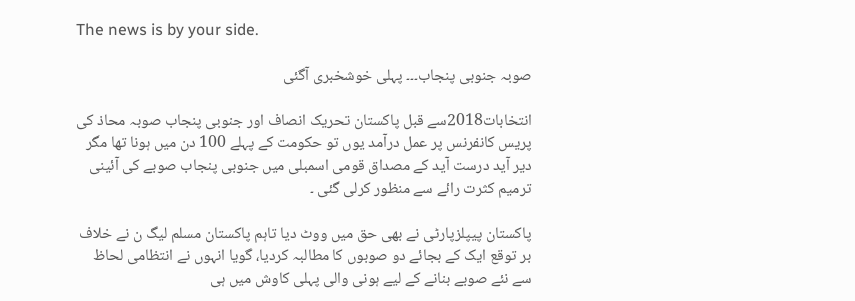The news is by your side.

صوبہ جنوبی پنجاب۔۔۔ پہلی خوشخبری آگئی

انتخابات2018سے قبل پاکستان تحریک انصاف اور جنوبی پنجاب صوبہ محاذ کی پریس کانفرنس پر عمل درآمد یوں تو حکومت کے پہلے 100 دن میں ہونا تھا مگر دیر آید درست آید کے مصداق قومی اسمبلی میں جنوبی پنجاب صوبے کی آئینی ترمیم کثرت رائے سے منظور کرلی گئی ۔

پاکستان پیپلزپارٹی نے بھی حق میں ووٹ دیا تاہم پاکستان مسلم لیگ ن نے خلاف بر توقع ایک کے بجائے دو صوبوں کا مطالبہ کردیا، گویا انہوں نے انتظامی لحاظ سے نئے صوبے بنانے کے لیے ہونی والی پہلی کاوش میں ہی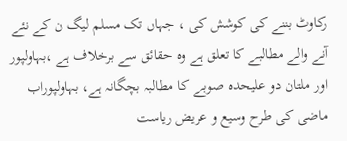رکاوٹ بننے کی کوشش کی ، جہاں تک مسلم لیگ ن کے نئے آنے والے مطالبے کا تعلق ہے وہ حقائق سے برخلاف ہے ،بہاولپور اور ملتان دو علیحدہ صوبے کا مطالبہ بچگانہ ہے، بہاولپوراب ماضی کی طرح وسیع و عریض ریاست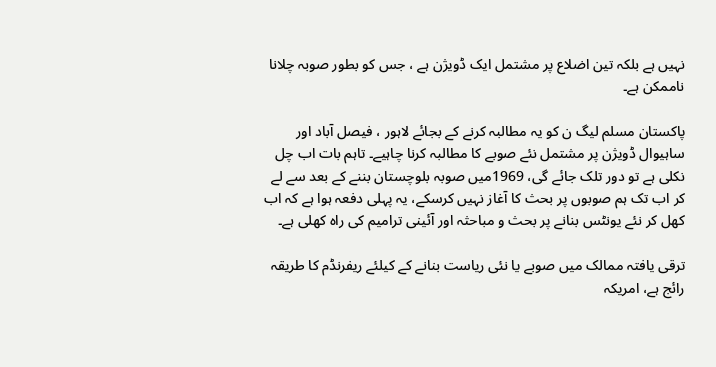نہیں ہے بلکہ تین اضلاع پر مشتمل ایک ڈویژن ہے ، جس کو بطور صوبہ چلانا ناممکن ہے۔

پاکستان مسلم لیگ ن کو یہ مطالبہ کرنے کے بجائے لاہور ، فیصل آباد اور ساہیوال ڈویژن پر مشتمل نئے صوبے کا مطالبہ کرنا چاہیے۔ تاہم بات اب چل نکلی ہے تو دور تلک جائے گی، 1969میں صوبہ بلوچستان بننے کے بعد سے لے کر اب تک ہم صوبوں پر بحث کا آغاز نہیں کرسکے، یہ پہلی دفعہ ہوا ہے کہ اب کھل کر نئے یونٹس بنانے پر بحث و مباحثہ اور آئینی ترامیم کی راہ کھلی ہے۔

ترقی یافتہ ممالک میں صوبے یا نئی ریاست بنانے کے کیلئے ریفرنڈم کا طریقہ رائج ہے، امریکہ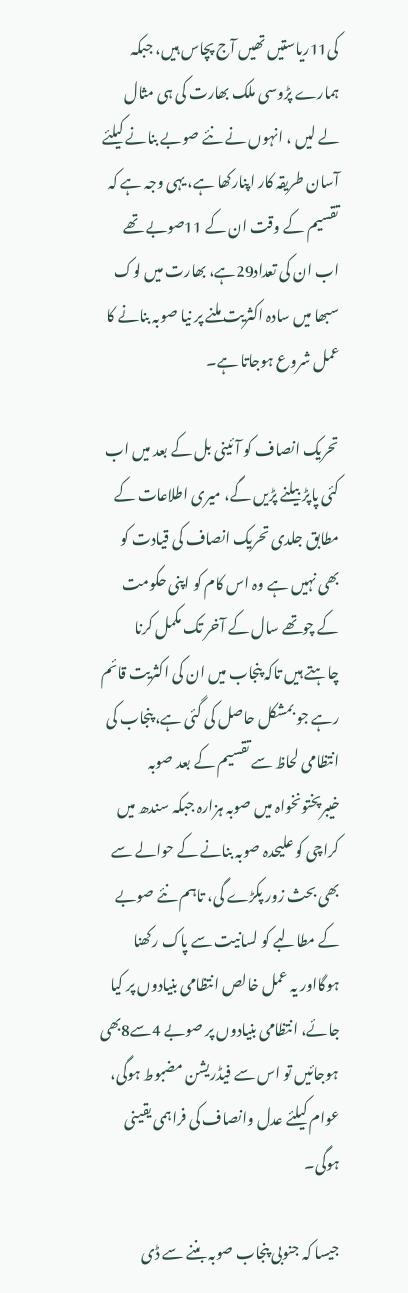کی11ریاستیں تھیں آج پچاس ہیں، جبکہ ہمارے پڑوسی ملک بھارت کی ہی مثال لے لیں ، انہوں نے نئے صوبے بنانے کیلئے آسان طریقہ کار اپنارکھا ہے، یہی وجہ ہے کہ تقسیم کے وقت ان کے 11صوبے تھے اب ان کی تعداد29ہے، بھارت میں لوک سبھا میں سادہ اکثریت ملنے پر نیا صوبہ بنانے کا عمل شروع ہوجاتا ہے۔

تحریک انصاف کو آئینی بل کے بعد میں اب کئی پاپڑ بیلنے پڑیں گے، میری اطلاعات کے مطابق جلدی تحریک انصاف کی قیادت کو بھی نہیں ہے وہ اس کام کو اپنی حکومت کے چوتھے سال کے آخر تک مکمل کرنا چاہتے ہیں تاکہ پنجاب میں ان کی اکثریت قائم رہے جو بمشکل حاصل کی گئی ہے، پنجاب کی انتظامی لحاظ سے تقسیم کے بعد صوبہ خیبرپختونخواہ میں صوبہ ہزارہ جبکہ سندھ میں کراچی کو علیحدہ صوبہ بنانے کے حوالے سے بھی بحث زور پکڑے گی، تاہم نئے صوبے کے مطالبے کو لسانیت سے پاک رکھنا ہوگااور یہ عمل خالص انتظامی بنیادوں پر کیا جائے، انتظامی بنیادوں پر صوبے 4سے8بھی ہوجائیں تو اس سے فیڈریشن مضبوط ہوگی، عوام کیلئے عدل وانصاف کی فراہمی یقینی ہوگی۔

جیسا کہ جنوبی پنجاب صوبہ بننے سے ڈی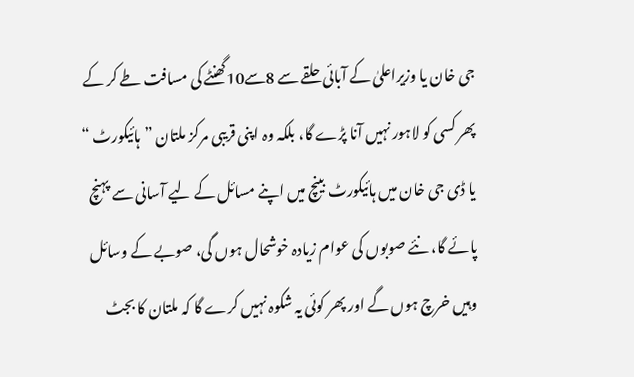جی خان یا وزیراعلیٰ کے آبائی حلقے سے 8سے10گھنٹے کی مسافت طے کر کے پھر کسی کو لاہور نہیں آنا پڑے گا، بلکہ وہ اپنی قریبی مرکز ملتان ”ہائیکورٹ “ یا ڈی جی خان میں ہائیکورٹ بینچ میں اپنے مسائل کے لیے آسانی سے پہنچ پائے گا، نئے صوبوں کی عوام زیادہ خوشحال ہوں گی، صوبے کے وسائل وہیں خرچ ہوں گے اور پھر کوئی یہ شکوہ نہیں کرے گا کہ ملتان کا بجٹ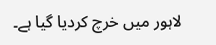لاہور میں خرچ کردیا گیا ہے۔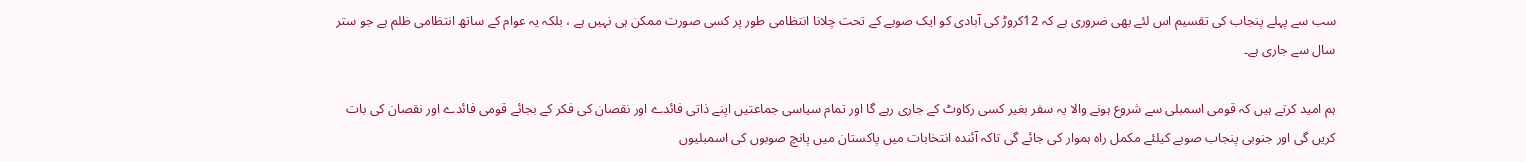سب سے پہلے پنجاب کی تقسیم اس لئے بھی ضروری ہے کہ 12کروڑ کی آبادی کو ایک صوبے کے تحت چلانا انتظامی طور پر کسی صورت ممکن ہی نہیں ہے ، بلکہ یہ عوام کے ساتھ انتظامی ظلم ہے جو ستر سال سے جاری ہے۔

ہم امید کرتے ہیں کہ قومی اسمبلی سے شروع ہونے والا یہ سفر بغیر کسی رکاوٹ کے جاری رہے گا اور تمام سیاسی جماعتیں اپنے ذاتی فائدے اور نقصان کی فکر کے بجائے قومی فائدے اور نقصان کی بات کریں گی اور جنوبی پنجاب صوبے کیلئے مکمل راہ ہموار کی جائے گی تاکہ آئندہ انتخابات میں پاکستان میں پانچ صوبوں کی اسمبلیوں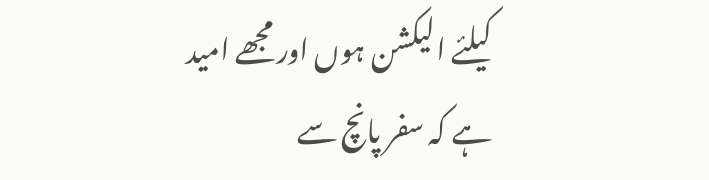کیلئے الیکشن ہوں اور مجھے امید ہے کہ سفر پانچ سے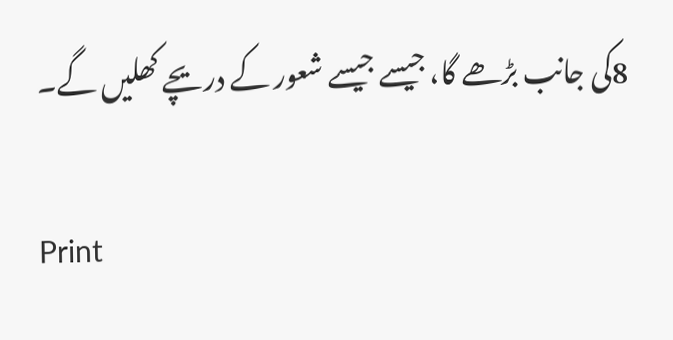8کی جانب بڑھے گا، جیسے جیسے شعور کے دریچے کھلیں گے۔

Print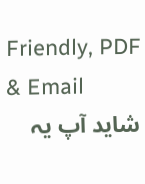Friendly, PDF & Email
شاید آپ یہ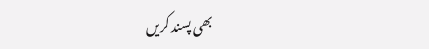بھی پسند کریں